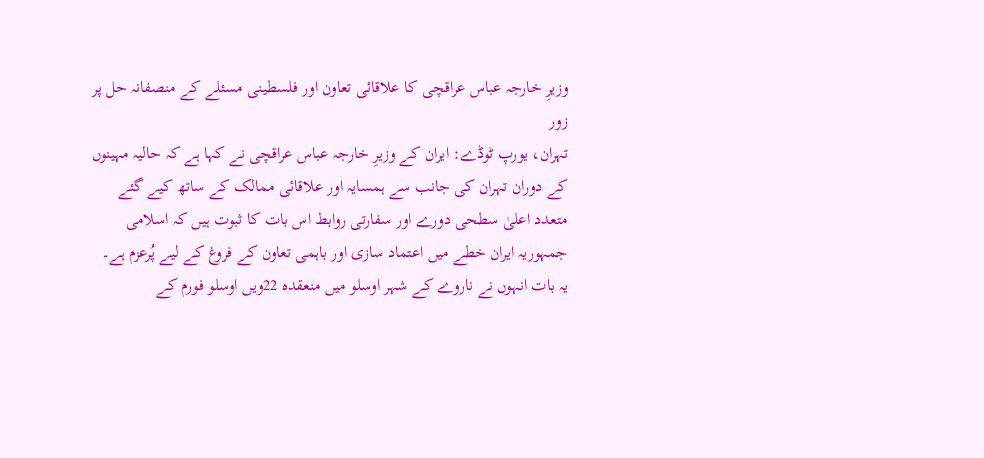وزیرِ خارجہ عباس عراقچی کا علاقائی تعاون اور فلسطینی مسئلے کے منصفانہ حل پر زور
تہران، یورپ ٹوڈے: ایران کے وزیرِ خارجہ عباس عراقچی نے کہا ہے کہ حالیہ مہینوں کے دوران تہران کی جانب سے ہمسایہ اور علاقائی ممالک کے ساتھ کیے گئے متعدد اعلیٰ سطحی دورے اور سفارتی روابط اس بات کا ثبوت ہیں کہ اسلامی جمہوریہ ایران خطے میں اعتماد سازی اور باہمی تعاون کے فروغ کے لیے پُرعزم ہے۔
یہ بات انہوں نے ناروے کے شہر اوسلو میں منعقدہ 22ویں اوسلو فورم کے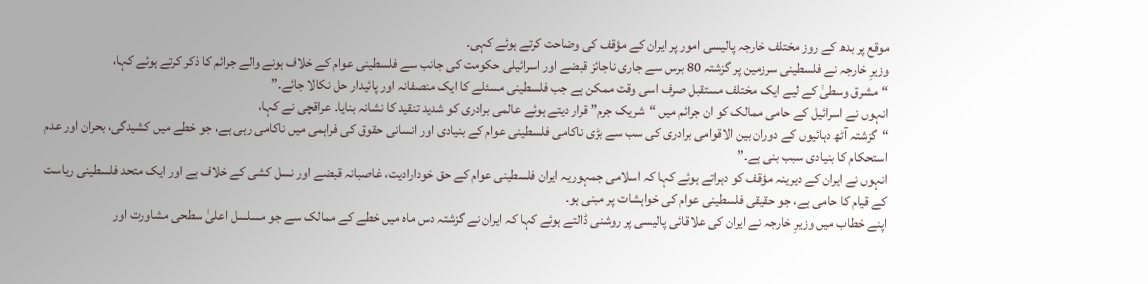موقع پر بدھ کے روز مختلف خارجہ پالیسی امور پر ایران کے مؤقف کی وضاحت کرتے ہوئے کہی۔
وزیرِ خارجہ نے فلسطینی سرزمین پر گزشتہ 80 برس سے جاری ناجائز قبضے اور اسرائیلی حکومت کی جانب سے فلسطینی عوام کے خلاف ہونے والے جرائم کا ذکر کرتے ہوئے کہا،
“مشرق وسطیٰ کے لیے ایک مختلف مستقبل صرف اسی وقت ممکن ہے جب فلسطینی مسئلے کا ایک منصفانہ اور پائیدار حل نکالا جائے۔”
انہوں نے اسرائیل کے حامی ممالک کو ان جرائم میں “شریک جرم” قرار دیتے ہوئے عالمی برادری کو شدید تنقید کا نشانہ بنایا۔ عراقچی نے کہا،
“گزشتہ آٹھ دہائیوں کے دوران بین الاقوامی برادری کی سب سے بڑی ناکامی فلسطینی عوام کے بنیادی اور انسانی حقوق کی فراہمی میں ناکامی رہی ہے، جو خطے میں کشیدگی، بحران اور عدم استحکام کا بنیادی سبب بنی ہے۔”
انہوں نے ایران کے دیرینہ مؤقف کو دہراتے ہوئے کہا کہ اسلامی جمہوریہ ایران فلسطینی عوام کے حق خودارادیت، غاصبانہ قبضے اور نسل کشی کے خلاف ہے اور ایک متحد فلسطینی ریاست کے قیام کا حامی ہے، جو حقیقی فلسطینی عوام کی خواہشات پر مبنی ہو۔
اپنے خطاب میں وزیرِ خارجہ نے ایران کی علاقائی پالیسی پر روشنی ڈالتے ہوئے کہا کہ ایران نے گزشتہ دس ماہ میں خطے کے ممالک سے جو مسلسل اعلیٰ سطحی مشاورت اور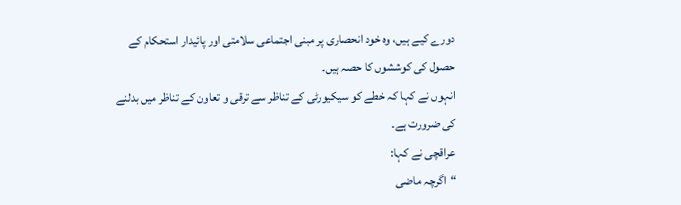دورے کیے ہیں، وہ خود انحصاری پر مبنی اجتماعی سلامتی اور پائیدار استحکام کے حصول کی کوششوں کا حصہ ہیں۔
انہوں نے کہا کہ خطے کو سیکیورٹی کے تناظر سے ترقی و تعاون کے تناظر میں بدلنے کی ضرورت ہے۔
عراقچی نے کہا:
“اگرچہ ماضی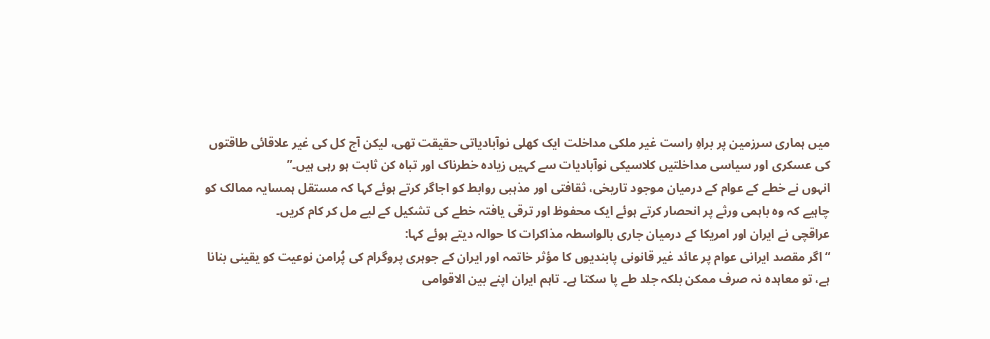میں ہماری سرزمین پر براہِ راست غیر ملکی مداخلت ایک کھلی نوآبادیاتی حقیقت تھی، لیکن آج کل کی غیر علاقائی طاقتوں کی عسکری اور سیاسی مداخلتیں کلاسیکی نوآبادیات سے کہیں زیادہ خطرناک اور تباہ کن ثابت ہو رہی ہیں۔”
انہوں نے خطے کے عوام کے درمیان موجود تاریخی، ثقافتی اور مذہبی روابط کو اجاگر کرتے ہوئے کہا کہ مستقل ہمسایہ ممالک کو چاہیے کہ وہ باہمی ورثے پر انحصار کرتے ہوئے ایک محفوظ اور ترقی یافتہ خطے کی تشکیل کے لیے مل کر کام کریں۔
عراقچی نے ایران اور امریکا کے درمیان جاری بالواسطہ مذاکرات کا حوالہ دیتے ہوئے کہا:
“اگر مقصد ایرانی عوام پر عائد غیر قانونی پابندیوں کا مؤثر خاتمہ اور ایران کے جوہری پروگرام کی پُرامن نوعیت کو یقینی بنانا ہے، تو معاہدہ نہ صرف ممکن بلکہ جلد طے پا سکتا ہے۔ تاہم ایران اپنے بین الاقوامی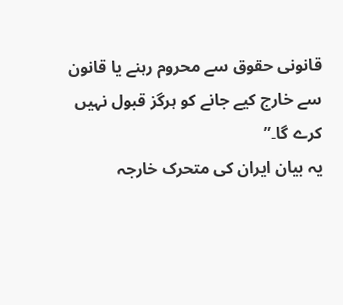قانونی حقوق سے محروم رہنے یا قانون سے خارج کیے جانے کو ہرگز قبول نہیں کرے گا۔”
یہ بیان ایران کی متحرک خارجہ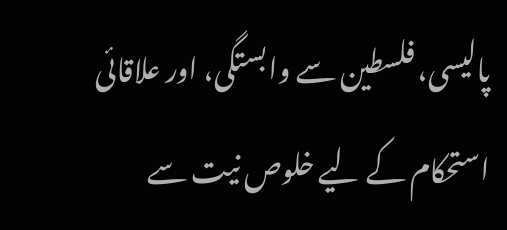پالیسی، فلسطین سے وابستگی، اور علاقائی استحکام کے لیے خلوص نیت سے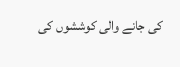کی جانے والی کوششوں کی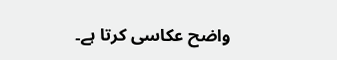واضح عکاسی کرتا ہے۔